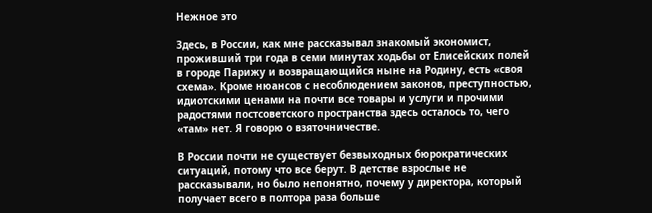Нежное это

Здесь, в России, как мне рассказывал знакомый экономист, проживший три года в семи минутах ходьбы от Елисейских полей в городе Парижу и возвращающийся ныне на Родину, есть «своя схема». Кроме нюансов с несоблюдением законов, преступностью, идиотскими ценами на почти все товары и услуги и прочими радостями постсоветского пространства здесь осталось то, чего «там» нет. Я говорю о взяточничестве.

В России почти не существует безвыходных бюрократических ситуаций, потому что все берут. В детстве взрослые не рассказывали, но было непонятно, почему у директора, который получает всего в полтора раза больше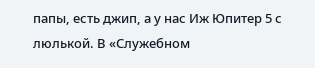папы, есть джип, а у нас Иж Юпитер 5 с люлькой. В «Служебном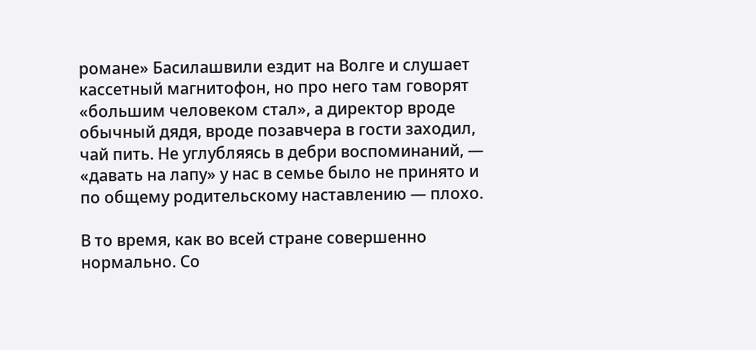романе» Басилашвили ездит на Волге и слушает кассетный магнитофон, но про него там говорят «большим человеком стал», а директор вроде обычный дядя, вроде позавчера в гости заходил, чай пить. Не углубляясь в дебри воспоминаний, — «давать на лапу» у нас в семье было не принято и по общему родительскому наставлению — плохо.

В то время, как во всей стране совершенно нормально. Со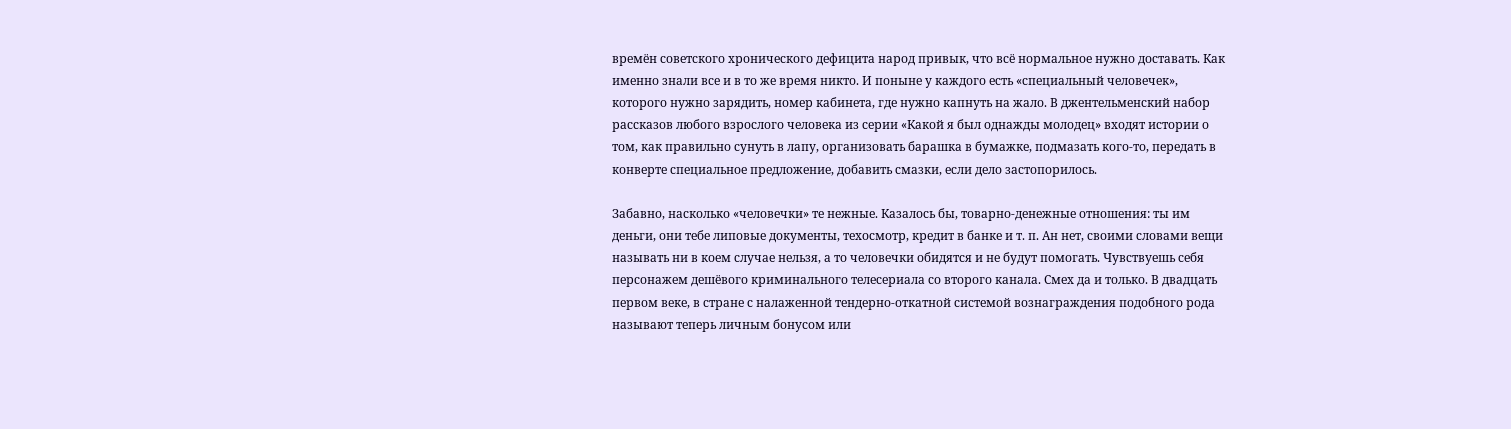времён советского хронического дефицита народ привык, что всё нормальное нужно доставать. Как именно знали все и в то же время никто. И поныне у каждого есть «специальный человечек», которого нужно зарядить, номер кабинета, где нужно капнуть на жало. В джентельменский набор рассказов любого взрослого человека из серии «Какой я был однажды молодец» входят истории о том, как правильно сунуть в лапу, организовать барашка в бумажке, подмазать кого-то, передать в конверте специальное предложение, добавить смазки, если дело застопорилось.

Забавно, насколько «человечки» те нежные. Казалось бы, товарно-денежные отношения: ты им деньги, они тебе липовые документы, техосмотр, кредит в банке и т. п. Ан нет, своими словами вещи называть ни в коем случае нельзя, а то человечки обидятся и не будут помогать. Чувствуешь себя персонажем дешёвого криминального телесериала со второго канала. Смех да и только. В двадцать первом веке, в стране с налаженной тендерно-откатной системой вознаграждения подобного рода называют теперь личным бонусом или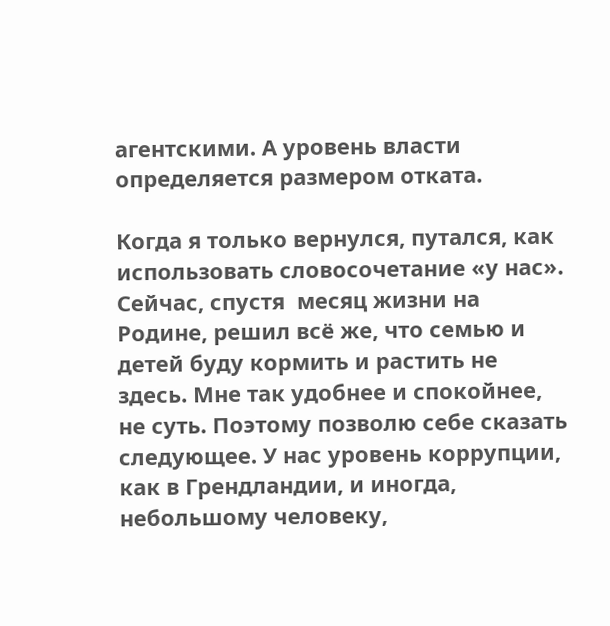агентскими. А уровень власти определяется размером отката.

Когда я только вернулся, путался, как использовать словосочетание «у нас». Сейчас, спустя  месяц жизни на Родине, решил всё же, что семью и детей буду кормить и растить не здесь. Мне так удобнее и спокойнее, не суть. Поэтому позволю себе сказать следующее. У нас уровень коррупции, как в Грендландии, и иногда, небольшому человеку,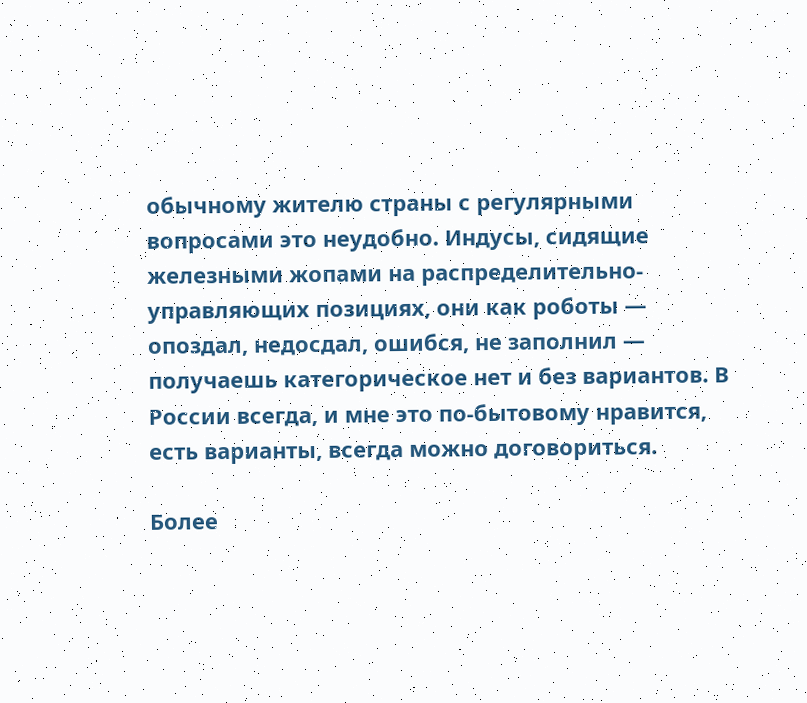обычному жителю страны с регулярными вопросами это неудобно. Индусы, сидящие железными жопами на распределительно-управляющих позициях, они как роботы — опоздал, недосдал, ошибся, не заполнил — получаешь категорическое нет и без вариантов. В России всегда, и мне это по-бытовому нравится, есть варианты, всегда можно договориться.

Более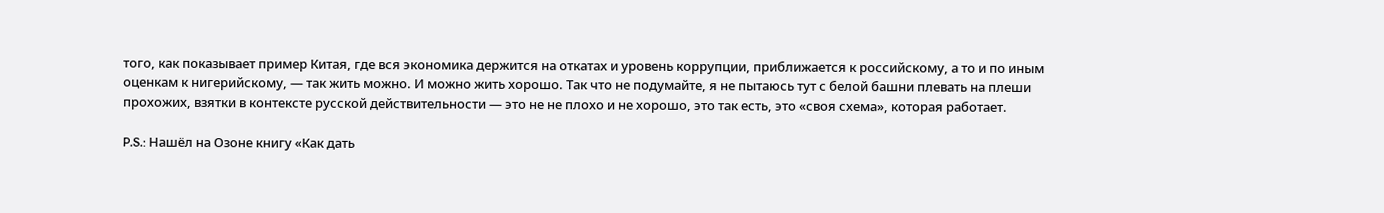того, как показывает пример Китая, где вся экономика держится на откатах и уровень коррупции, приближается к российскому, а то и по иным оценкам к нигерийскому, — так жить можно. И можно жить хорошо. Так что не подумайте, я не пытаюсь тут с белой башни плевать на плеши прохожих, взятки в контексте русской действительности — это не не плохо и не хорошо, это так есть, это «своя схема», которая работает.

P.S.: Нашёл на Озоне книгу «Как дать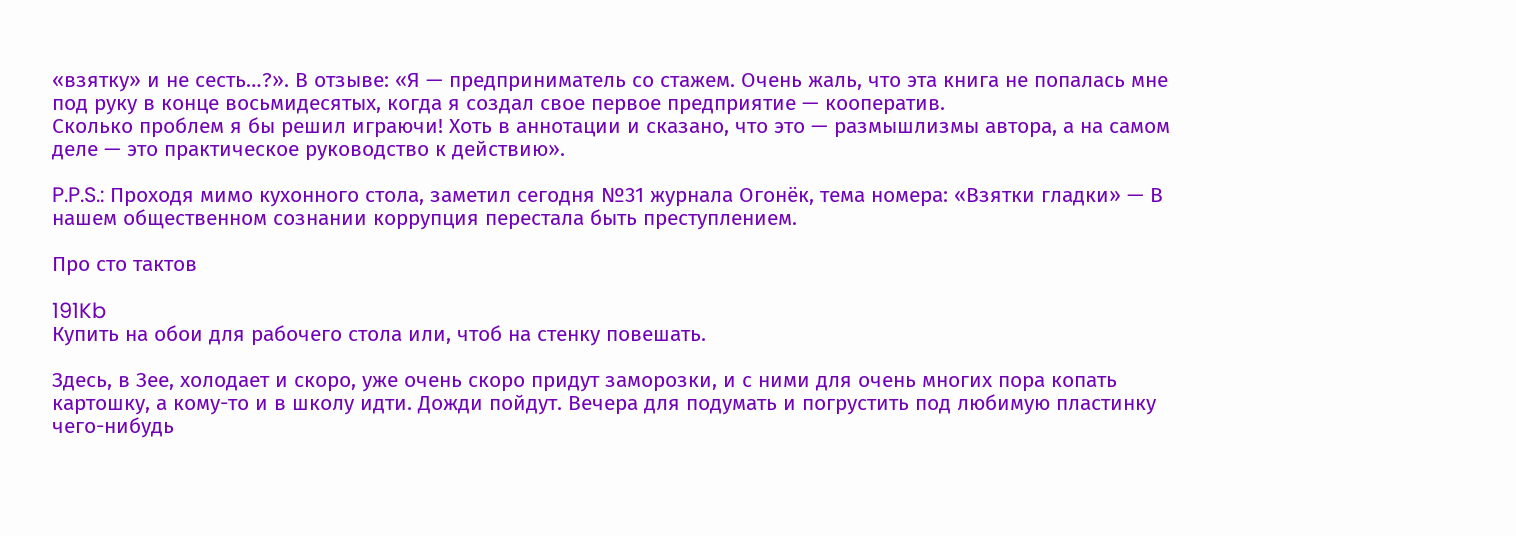«взятку» и не сесть…?». В отзыве: «Я — предприниматель со стажем. Очень жаль, что эта книга не попалась мне под руку в конце восьмидесятых, когда я создал свое первое предприятие — кооператив.
Сколько проблем я бы решил играючи! Хоть в аннотации и сказано, что это — размышлизмы автора, а на самом деле — это практическое руководство к действию».

P.P.S.: Проходя мимо кухонного стола, заметил сегодня №31 журнала Огонёк, тема номера: «Взятки гладки» — В нашем общественном сознании коррупция перестала быть преступлением.

Про сто тактов

191Kb
Купить на обои для рабочего стола или, чтоб на стенку повешать.

Здесь, в Зее, холодает и скоро, уже очень скоро придут заморозки, и с ними для очень многих пора копать картошку, а кому-то и в школу идти. Дожди пойдут. Вечера для подумать и погрустить под любимую пластинку чего-нибудь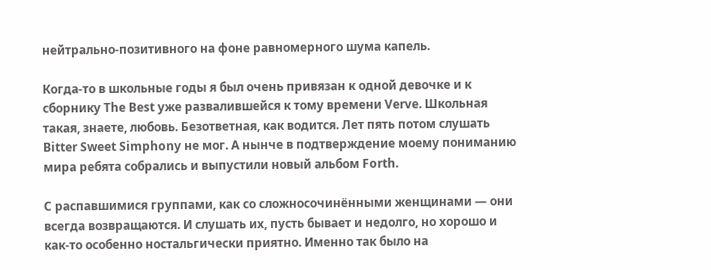нейтрально-позитивного на фоне равномерного шума капель.

Когда-то в школьные годы я был очень привязан к одной девочке и к сборнику The Best уже развалившейся к тому времени Verve. Школьная такая, знаете, любовь. Безответная, как водится. Лет пять потом слушать Bitter Sweet Simphony не мог. А нынче в подтверждение моему пониманию мира ребята собрались и выпустили новый альбом Forth.

С распавшимися группами, как со сложносочинёнными женщинами — они всегда возвращаются. И слушать их, пусть бывает и недолго, но хорошо и как-то особенно ностальгически приятно. Именно так было на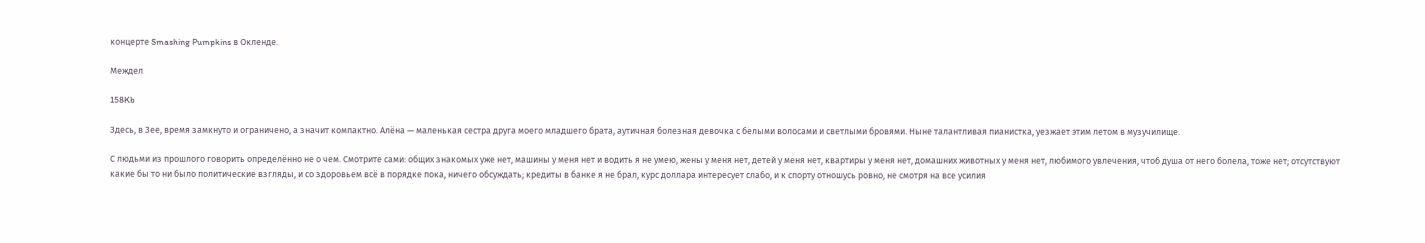концерте Smashing Pumpkins в Окленде.

Междел

158Kb

Здесь, в Зее, время замкнуто и ограничено, а значит компактно. Алёна — маленькая сестра друга моего младшего брата, аутичная болезная девочка с белыми волосами и светлыми бровями. Ныне талантливая пианистка, уезжает этим летом в музучилище.

С людьми из прошлого говорить определённо не о чем. Смотрите сами: общих знакомых уже нет, машины у меня нет и водить я не умею, жены у меня нет, детей у меня нет, квартиры у меня нет, домашних животных у меня нет, любимого увлечения, чтоб душа от него болела, тоже нет; отсутствуют какие бы то ни было политические взгляды, и со здоровьем всё в порядке пока, ничего обсуждать; кредиты в банке я не брал, курс доллара интересует слабо, и к спорту отношусь ровно, не смотря на все усилия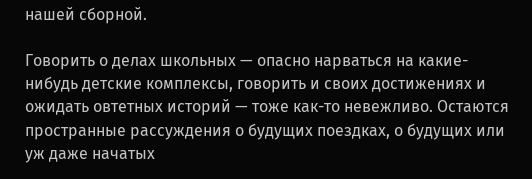нашей сборной.

Говорить о делах школьных — опасно нарваться на какие-нибудь детские комплексы, говорить и своих достижениях и ожидать овтетных историй — тоже как-то невежливо. Остаются пространные рассуждения о будущих поездках, о будущих или уж даже начатых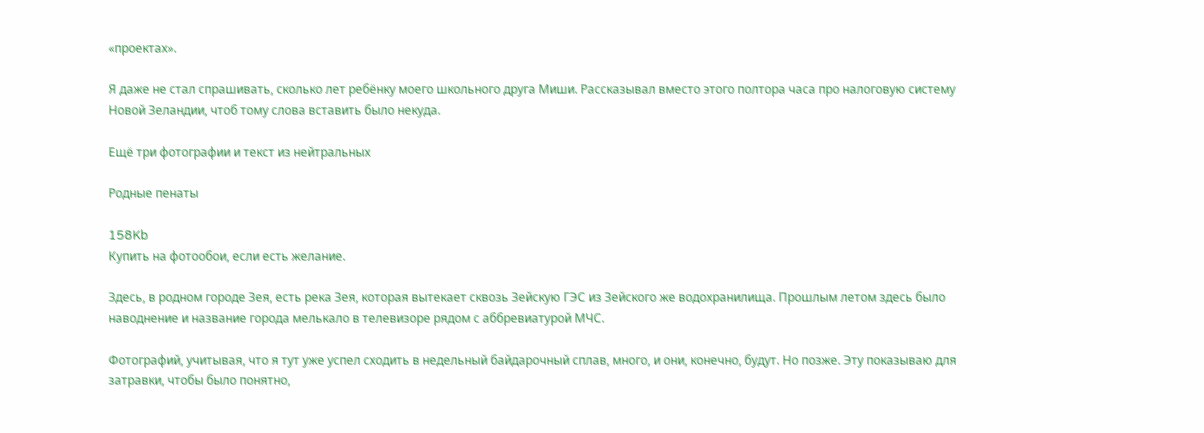«проектах».

Я даже не стал спрашивать, сколько лет ребёнку моего школьного друга Миши. Рассказывал вместо этого полтора часа про налоговую систему Новой Зеландии, чтоб тому слова вставить было некуда.

Ещё три фотографии и текст из нейтральных

Родные пенаты

158Kb
Купить на фотообои, если есть желание.

Здесь, в родном городе Зея, есть река Зея, которая вытекает сквозь Зейскую ГЭС из Зейского же водохранилища. Прошлым летом здесь было наводнение и название города мелькало в телевизоре рядом с аббревиатурой МЧС.

Фотографий, учитывая, что я тут уже успел сходить в недельный байдарочный сплав, много, и они, конечно, будут. Но позже. Эту показываю для затравки, чтобы было понятно,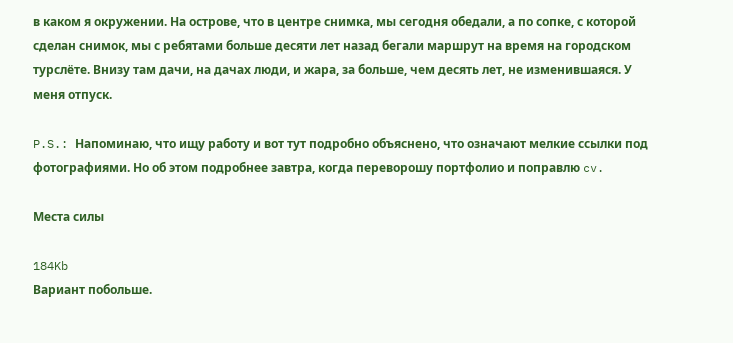в каком я окружении. На острове, что в центре снимка, мы сегодня обедали, а по сопке, с которой сделан снимок, мы с ребятами больше десяти лет назад бегали маршрут на время на городском турслёте. Внизу там дачи, на дачах люди, и жара, за больше, чем десять лет, не изменившаяся. У меня отпуск.

P.S.: Напоминаю, что ищу работу и вот тут подробно объяснено, что означают мелкие ссылки под фотографиями. Но об этом подробнее завтра, когда переворошу портфолио и поправлю cv.

Места силы

184Kb
Вариант побольше.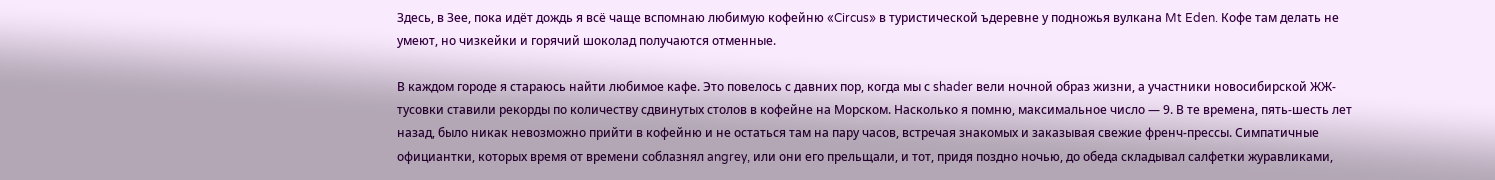Здесь, в Зее, пока идёт дождь я всё чаще вспомнаю любимую кофейню «Circus» в туристической ъдеревне у подножья вулкана Mt Eden. Кофе там делать не умеют, но чизкейки и горячий шоколад получаются отменные.

В каждом городе я стараюсь найти любимое кафе. Это повелось с давних пор, когда мы с shader вели ночной образ жизни, а участники новосибирской ЖЖ-тусовки ставили рекорды по количеству сдвинутых столов в кофейне на Морском. Насколько я помню, максимальное число — 9. В те времена, пять-шесть лет назад, было никак невозможно прийти в кофейню и не остаться там на пару часов, встречая знакомых и заказывая свежие френч-прессы. Симпатичные официантки, которых время от времени соблазнял angrey, или они его прельщали, и тот, придя поздно ночью, до обеда складывал салфетки журавликами,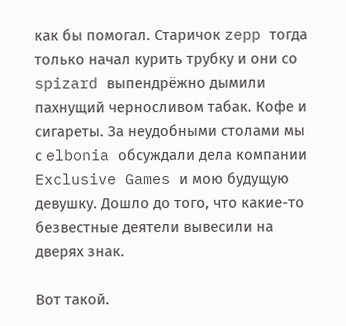как бы помогал. Старичок zepp тогда только начал курить трубку и они со spizard выпендрёжно дымили пахнущий черносливом табак. Кофе и сигареты. За неудобными столами мы с elbonia обсуждали дела компании Exclusive Games и мою будущую девушку. Дошло до того, что какие-то безвестные деятели вывесили на дверях знак.

Вот такой.